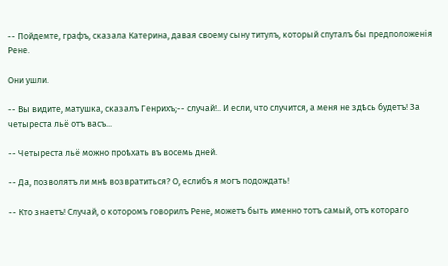-- Пойдемте, графъ, сказала Катерина, давая своему сыну титулъ, который спуталъ бы предположенія Рене.

Они ушли.

-- Вы видите, матушка, сказалъ Генрихъ;-- случай!.. И если, что случится, а меня не здѣсь будетъ! За четыреста льё отъ васъ...

-- Четыреста льё можно проѣхать въ восемь дней.

-- Да, позволятъ ли мнѣ возвратиться? О, еслибъ я могъ подождать!

-- Кто знаетъ! Случай, о которомъ говорилъ Рене, можетъ быть именно тотъ самый, отъ котораго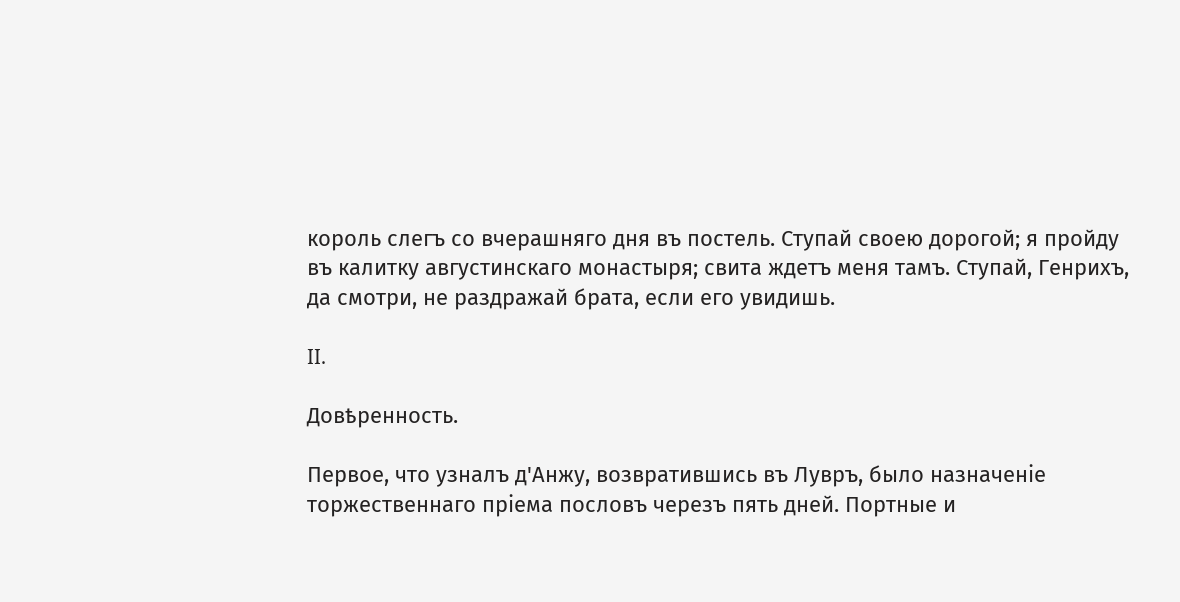король слегъ со вчерашняго дня въ постель. Ступай своею дорогой; я пройду въ калитку августинскаго монастыря; свита ждетъ меня тамъ. Ступай, Генрихъ, да смотри, не раздражай брата, если его увидишь.

II.

Довѣренность.

Первое, что узналъ д'Анжу, возвратившись въ Лувръ, было назначеніе торжественнаго пріема пословъ черезъ пять дней. Портные и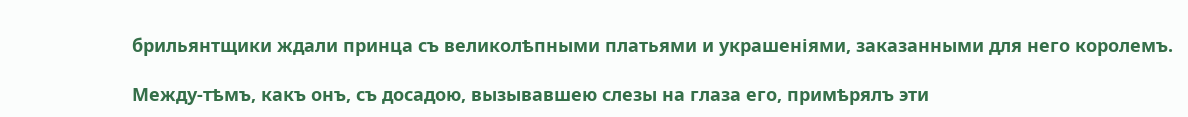брильянтщики ждали принца съ великолѣпными платьями и украшеніями, заказанными для него королемъ.

Между-тѣмъ, какъ онъ, съ досадою, вызывавшею слезы на глаза его, примѣрялъ эти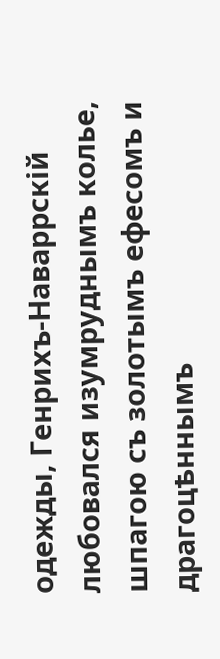одежды, Генрихъ-Наваррскій любовался изумруднымъ колье, шпагою съ золотымъ ефесомъ и драгоцѣннымъ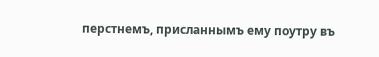перстнемъ, присланнымъ ему поутру въ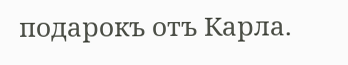подарокъ отъ Карла.